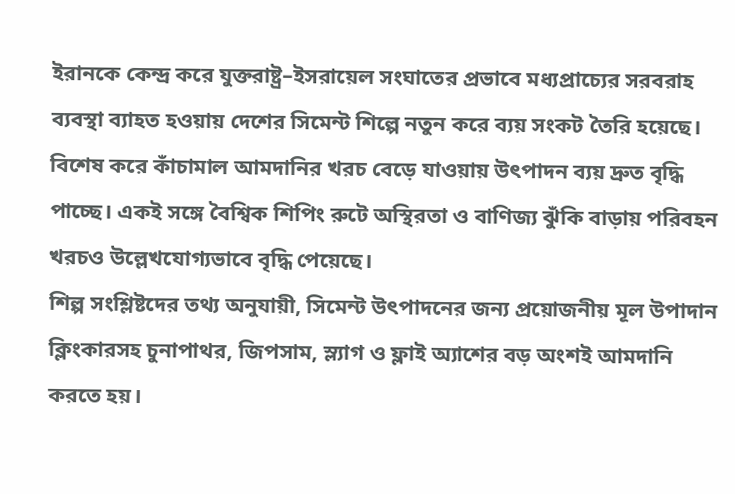ইরানকে কেন্দ্র করে যুক্তরাষ্ট্র–ইসরায়েল সংঘাতের প্রভাবে মধ্যপ্রাচ্যের সরবরাহ ব্যবস্থা ব্যাহত হওয়ায় দেশের সিমেন্ট শিল্পে নতুন করে ব্যয় সংকট তৈরি হয়েছে। বিশেষ করে কাঁচামাল আমদানির খরচ বেড়ে যাওয়ায় উৎপাদন ব্যয় দ্রুত বৃদ্ধি পাচ্ছে। একই সঙ্গে বৈশ্বিক শিপিং রুটে অস্থিরতা ও বাণিজ্য ঝুঁকি বাড়ায় পরিবহন খরচও উল্লেখযোগ্যভাবে বৃদ্ধি পেয়েছে।
শিল্প সংশ্লিষ্টদের তথ্য অনুযায়ী, সিমেন্ট উৎপাদনের জন্য প্রয়োজনীয় মূল উপাদান ক্লিংকারসহ চুনাপাথর, জিপসাম, স্ল্যাগ ও ফ্লাই অ্যাশের বড় অংশই আমদানি করতে হয়।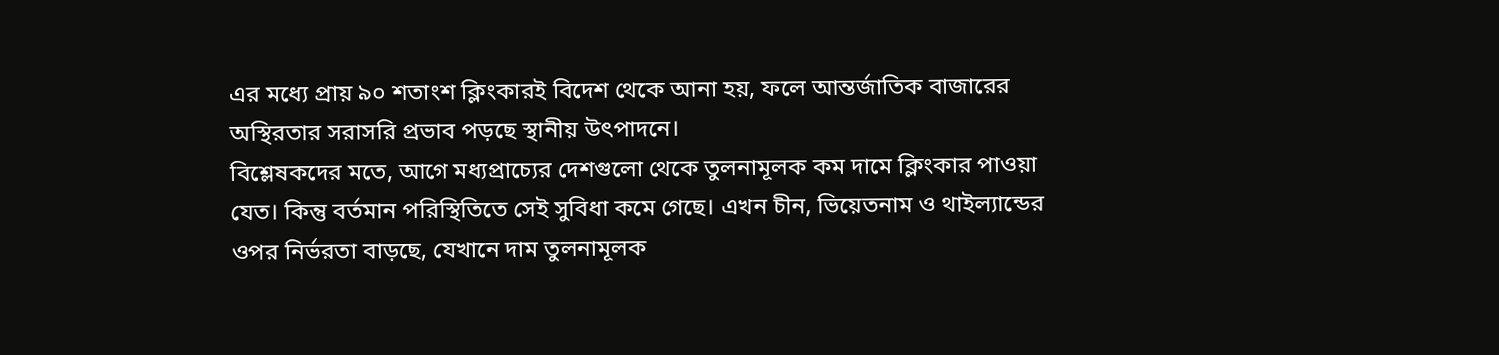এর মধ্যে প্রায় ৯০ শতাংশ ক্লিংকারই বিদেশ থেকে আনা হয়, ফলে আন্তর্জাতিক বাজারের অস্থিরতার সরাসরি প্রভাব পড়ছে স্থানীয় উৎপাদনে।
বিশ্লেষকদের মতে, আগে মধ্যপ্রাচ্যের দেশগুলো থেকে তুলনামূলক কম দামে ক্লিংকার পাওয়া যেত। কিন্তু বর্তমান পরিস্থিতিতে সেই সুবিধা কমে গেছে। এখন চীন, ভিয়েতনাম ও থাইল্যান্ডের ওপর নির্ভরতা বাড়ছে, যেখানে দাম তুলনামূলক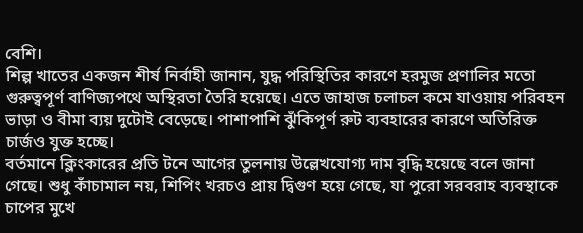বেশি।
শিল্প খাতের একজন শীর্ষ নির্বাহী জানান, যুদ্ধ পরিস্থিতির কারণে হরমুজ প্রণালির মতো গুরুত্বপূর্ণ বাণিজ্যপথে অস্থিরতা তৈরি হয়েছে। এতে জাহাজ চলাচল কমে যাওয়ায় পরিবহন ভাড়া ও বীমা ব্যয় দুটোই বেড়েছে। পাশাপাশি ঝুঁকিপূর্ণ রুট ব্যবহারের কারণে অতিরিক্ত চার্জও যুক্ত হচ্ছে।
বর্তমানে ক্লিংকারের প্রতি টনে আগের তুলনায় উল্লেখযোগ্য দাম বৃদ্ধি হয়েছে বলে জানা গেছে। শুধু কাঁচামাল নয়, শিপিং খরচও প্রায় দ্বিগুণ হয়ে গেছে, যা পুরো সরবরাহ ব্যবস্থাকে চাপের মুখে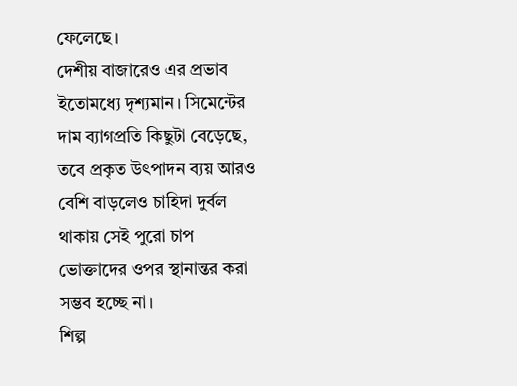ফেলেছে।
দেশীয় বাজারেও এর প্রভাব ইতোমধ্যে দৃশ্যমান। সিমেন্টের দাম ব্যাগপ্রতি কিছুটা বেড়েছে, তবে প্রকৃত উৎপাদন ব্যয় আরও বেশি বাড়লেও চাহিদা দুর্বল থাকায় সেই পুরো চাপ ভোক্তাদের ওপর স্থানান্তর করা সম্ভব হচ্ছে না।
শিল্প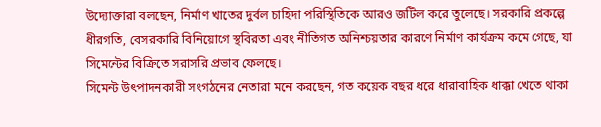উদ্যোক্তারা বলছেন, নির্মাণ খাতের দুর্বল চাহিদা পরিস্থিতিকে আরও জটিল করে তুলেছে। সরকারি প্রকল্পে ধীরগতি, বেসরকারি বিনিয়োগে স্থবিরতা এবং নীতিগত অনিশ্চয়তার কারণে নির্মাণ কার্যক্রম কমে গেছে, যা সিমেন্টের বিক্রিতে সরাসরি প্রভাব ফেলছে।
সিমেন্ট উৎপাদনকারী সংগঠনের নেতারা মনে করছেন, গত কয়েক বছর ধরে ধারাবাহিক ধাক্কা খেতে থাকা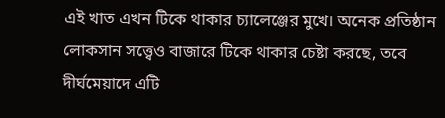এই খাত এখন টিকে থাকার চ্যালেঞ্জের মুখে। অনেক প্রতিষ্ঠান লোকসান সত্ত্বেও বাজারে টিকে থাকার চেষ্টা করছে, তবে দীর্ঘমেয়াদে এটি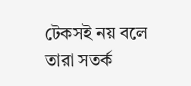টেকসই নয় বলে তারা সতর্ক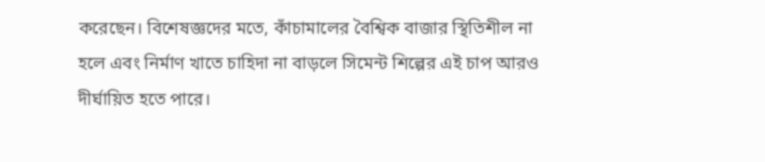করেছেন। বিশেষজ্ঞদের মতে, কাঁচামালের বৈশ্বিক বাজার স্থিতিশীল না হলে এবং নির্মাণ খাতে চাহিদা না বাড়লে সিমেন্ট শিল্পের এই চাপ আরও দীর্ঘায়িত হতে পারে।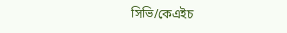সিভি/কেএইচ